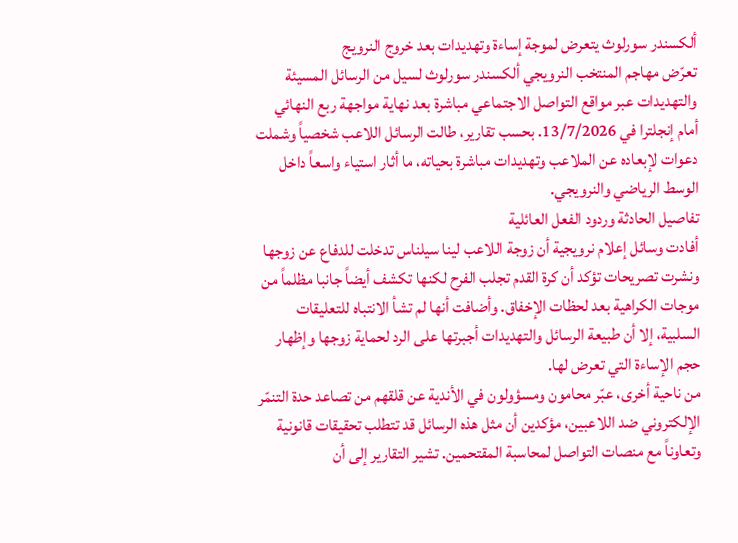ألكسندر سورلوث يتعرض لموجة إساءة وتهديدات بعد خروج النرويج
تعرّض مهاجم المنتخب النرويجي ألكسندر سورلوث لسيل من الرسائل المسيئة والتهديدات عبر مواقع التواصل الاجتماعي مباشرة بعد نهاية مواجهة ربع النهائي أمام إنجلترا في 13/7/2026. بحسب تقارير، طالت الرسائل اللاعب شخصياً وشملت دعوات لإبعاده عن الملاعب وتهديدات مباشرة بحياته، ما أثار استياء واسعاً داخل الوسط الرياضي والنرويجي.
تفاصيل الحادثة وردود الفعل العائلية
أفادت وسائل إعلام نرويجية أن زوجة اللاعب لينا سيلناس تدخلت للدفاع عن زوجها ونشرت تصريحات تؤكد أن كرة القدم تجلب الفرح لكنها تكشف أيضاً جانبا مظلماً من موجات الكراهية بعد لحظات الإخفاق. وأضافت أنها لم تشأ الانتباه للتعليقات السلبية، إلا أن طبيعة الرسائل والتهديدات أجبرتها على الرد لحماية زوجها وإظهار حجم الإساءة التي تعرض لها.
من ناحية أخرى، عبّر محامون ومسؤولون في الأندية عن قلقهم من تصاعد حدة التنمّر الإلكتروني ضد اللاعبين، مؤكدين أن مثل هذه الرسائل قد تتطلب تحقيقات قانونية وتعاوناً مع منصات التواصل لمحاسبة المقتحمين. تشير التقارير إلى أن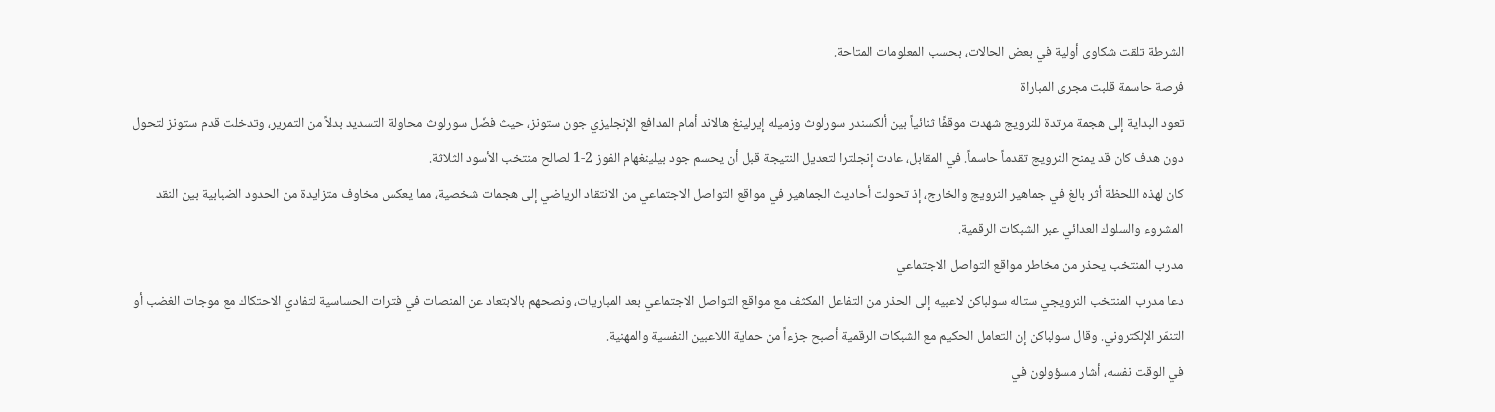الشرطة تلقت شكاوى أولية في بعض الحالات، بحسب المعلومات المتاحة.
فرصة حاسمة قلبت مجرى المباراة
تعود البداية إلى هجمة مرتدة للنرويج شهدت موقفًا ثنائياً بين ألكسندر سورلوث وزميله إيرلينغ هالاند أمام المدافع الإنجليزي جون ستونز، حيث فضّل سورلوث محاولة التسديد بدلاً من التمرير، وتدخلت قدم ستونز لتحول دون هدف كان قد يمنح النرويج تقدماً حاسماً. في المقابل، عادت إنجلترا لتعديل النتيجة قبل أن يحسم جود بيلينغهام الفوز 2-1 لصالح منتخب الأسود الثلاثة.
كان لهذه اللحظة أثر بالغ في جماهير النرويج والخارج، إذ تحولت أحاديث الجماهير في مواقع التواصل الاجتماعي من الانتقاد الرياضي إلى هجمات شخصية، مما يعكس مخاوف متزايدة من الحدود الضبابية بين النقد المشروء والسلوك العدائي عبر الشبكات الرقمية.
مدرب المنتخب يحذر من مخاطر مواقع التواصل الاجتماعي
دعا مدرب المنتخب النرويجي ستاله سولباكن لاعبيه إلى الحذر من التفاعل المكثف مع مواقع التواصل الاجتماعي بعد المباريات، ونصحهم بالابتعاد عن المنصات في فترات الحساسية لتفادي الاحتكاك مع موجات الغضب أو التنمّر الإلكتروني. وقال سولباكن إن التعامل الحكيم مع الشبكات الرقمية أصبح جزءاً من حماية اللاعبين النفسية والمهنية.
في الوقت نفسه، أشار مسؤولون في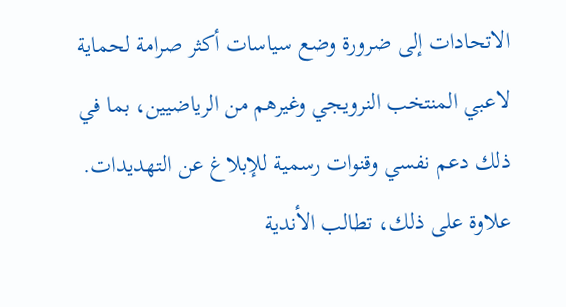الاتحادات إلى ضرورة وضع سياسات أكثر صرامة لحماية لاعبي المنتخب النرويجي وغيرهم من الرياضيين، بما في ذلك دعم نفسي وقنوات رسمية للإبلاغ عن التهديدات. علاوة على ذلك، تطالب الأندية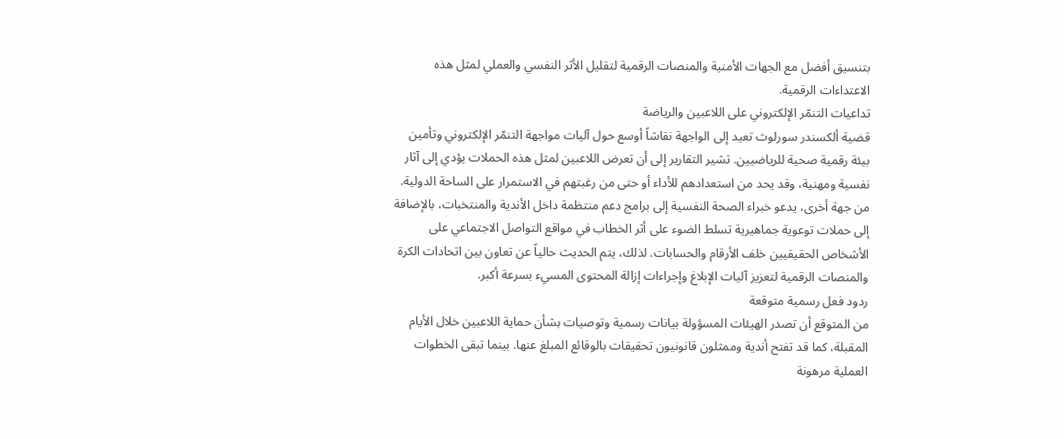بتنسيق أفضل مع الجهات الأمنية والمنصات الرقمية لتقليل الأثر النفسي والعملي لمثل هذه الاعتداءات الرقمية.
تداعيات التنمّر الإلكتروني على اللاعبين والرياضة
قضية ألكسندر سورلوث تعيد إلى الواجهة نقاشاً أوسع حول آليات مواجهة التنمّر الإلكتروني وتأمين بيئة رقمية صحية للرياضيين. تشير التقارير إلى أن تعرض اللاعبين لمثل هذه الحملات يؤدي إلى آثار نفسية ومهنية، وقد يحد من استعدادهم للأداء أو حتى من رغبتهم في الاستمرار على الساحة الدولية.
من جهة أخرى، يدعو خبراء الصحة النفسية إلى برامج دعم منتظمة داخل الأندية والمنتخبات، بالإضافة إلى حملات توعوية جماهيرية تسلط الضوء على أثر الخطاب في مواقع التواصل الاجتماعي على الأشخاص الحقيقيين خلف الأرقام والحسابات. لذلك، يتم الحديث حالياً عن تعاون بين اتحادات الكرة والمنصات الرقمية لتعزيز آليات الإبلاغ وإجراءات إزالة المحتوى المسيء بسرعة أكبر.
ردود فعل رسمية متوقعة
من المتوقع أن تصدر الهيئات المسؤولة بيانات رسمية وتوصيات بشأن حماية اللاعبين خلال الأيام المقبلة، كما قد تفتح أندية وممثلون قانونيون تحقيقات بالوقائع المبلغ عنها. بينما تبقى الخطوات العملية مرهونة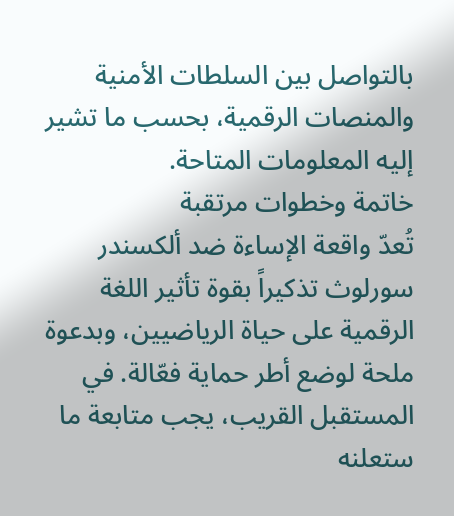بالتواصل بين السلطات الأمنية والمنصات الرقمية، بحسب ما تشير إليه المعلومات المتاحة.
خاتمة وخطوات مرتقبة
تُعدّ واقعة الإساءة ضد ألكسندر سورلوث تذكيراً بقوة تأثير اللغة الرقمية على حياة الرياضيين، وبدعوة ملحة لوضع أطر حماية فعّالة. في المستقبل القريب، يجب متابعة ما ستعلنه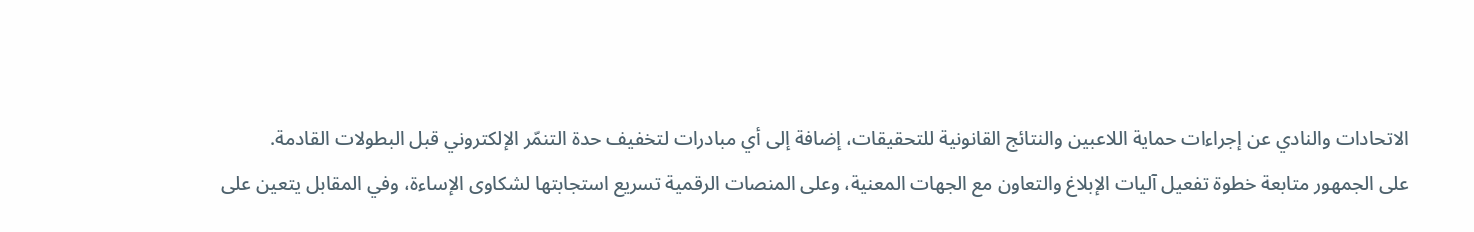الاتحادات والنادي عن إجراءات حماية اللاعبين والنتائج القانونية للتحقيقات، إضافة إلى أي مبادرات لتخفيف حدة التنمّر الإلكتروني قبل البطولات القادمة.
على الجمهور متابعة خطوة تفعيل آليات الإبلاغ والتعاون مع الجهات المعنية، وعلى المنصات الرقمية تسريع استجابتها لشكاوى الإساءة، وفي المقابل يتعين على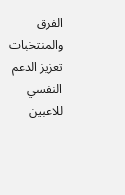الفرق والمنتخبات تعزيز الدعم النفسي للاعبين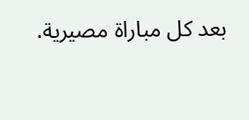بعد كل مباراة مصيرية.